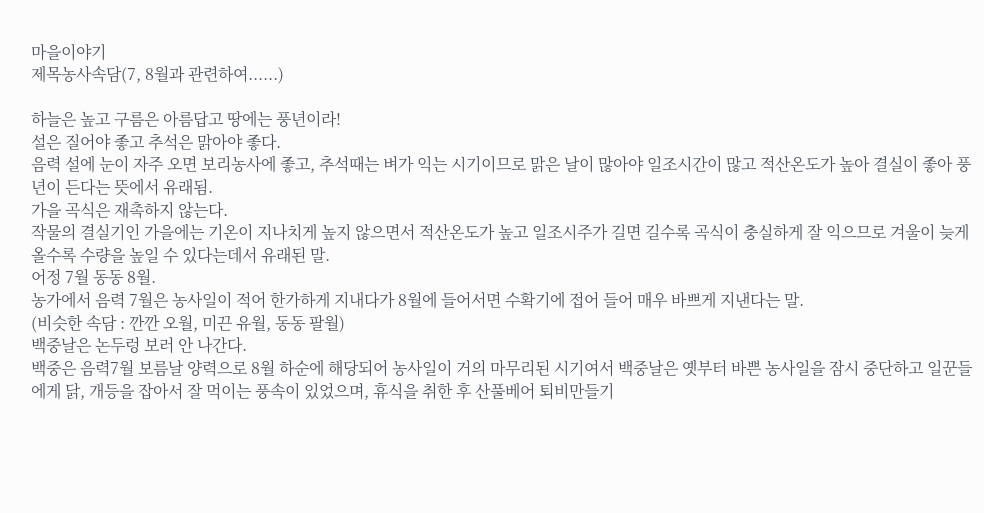마을이야기
제목농사속담(7, 8월과 관련하여......)

하늘은 높고 구름은 아름답고 땅에는 풍년이라!
설은 질어야 좋고 추석은 맑아야 좋다.
음력 설에 눈이 자주 오면 보리농사에 좋고, 추석때는 벼가 익는 시기이므로 맑은 날이 많아야 일조시간이 많고 적산온도가 높아 결실이 좋아 풍년이 든다는 뜻에서 유래됨.
가을 곡식은 재촉하지 않는다.
작물의 결실기인 가을에는 기온이 지나치게 높지 않으면서 적산온도가 높고 일조시주가 길면 길수록 곡식이 충실하게 잘 익으므로 겨울이 늦게 올수록 수량을 높일 수 있다는데서 유래된 말.
어정 7월 동동 8월.
농가에서 음력 7월은 농사일이 적어 한가하게 지내다가 8월에 들어서면 수확기에 접어 들어 매우 바쁘게 지낸다는 말.
(비슷한 속담 : 깐깐 오월, 미끈 유월, 동동 팔월)
백중날은 논두렁 보러 안 나간다.
백중은 음력7월 보름날 양력으로 8월 하순에 해당되어 농사일이 거의 마무리된 시기여서 백중날은 옛부터 바쁜 농사일을 잠시 중단하고 일꾼들에게 닭, 개등을 잡아서 잘 먹이는 풍속이 있었으며, 휴식을 취한 후 산풀베어 퇴비만들기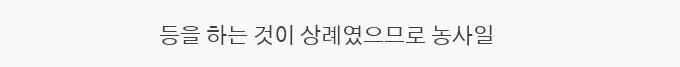등을 하는 것이 상례였으므로 농사일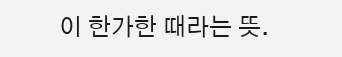이 한가한 때라는 뜻.